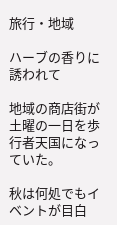旅行・地域

ハーブの香りに誘われて

地域の商店街が土曜の一日を歩行者天国になっていた。

秋は何処でもイベントが目白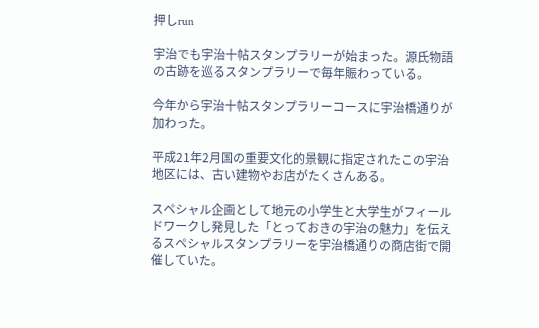押しrun

宇治でも宇治十帖スタンプラリーが始まった。源氏物語の古跡を巡るスタンプラリーで毎年賑わっている。

今年から宇治十帖スタンプラリーコースに宇治橋通りが加わった。

平成21年2月国の重要文化的景観に指定されたこの宇治地区には、古い建物やお店がたくさんある。

スペシャル企画として地元の小学生と大学生がフィールドワークし発見した「とっておきの宇治の魅力」を伝えるスペシャルスタンプラリーを宇治橋通りの商店街で開催していた。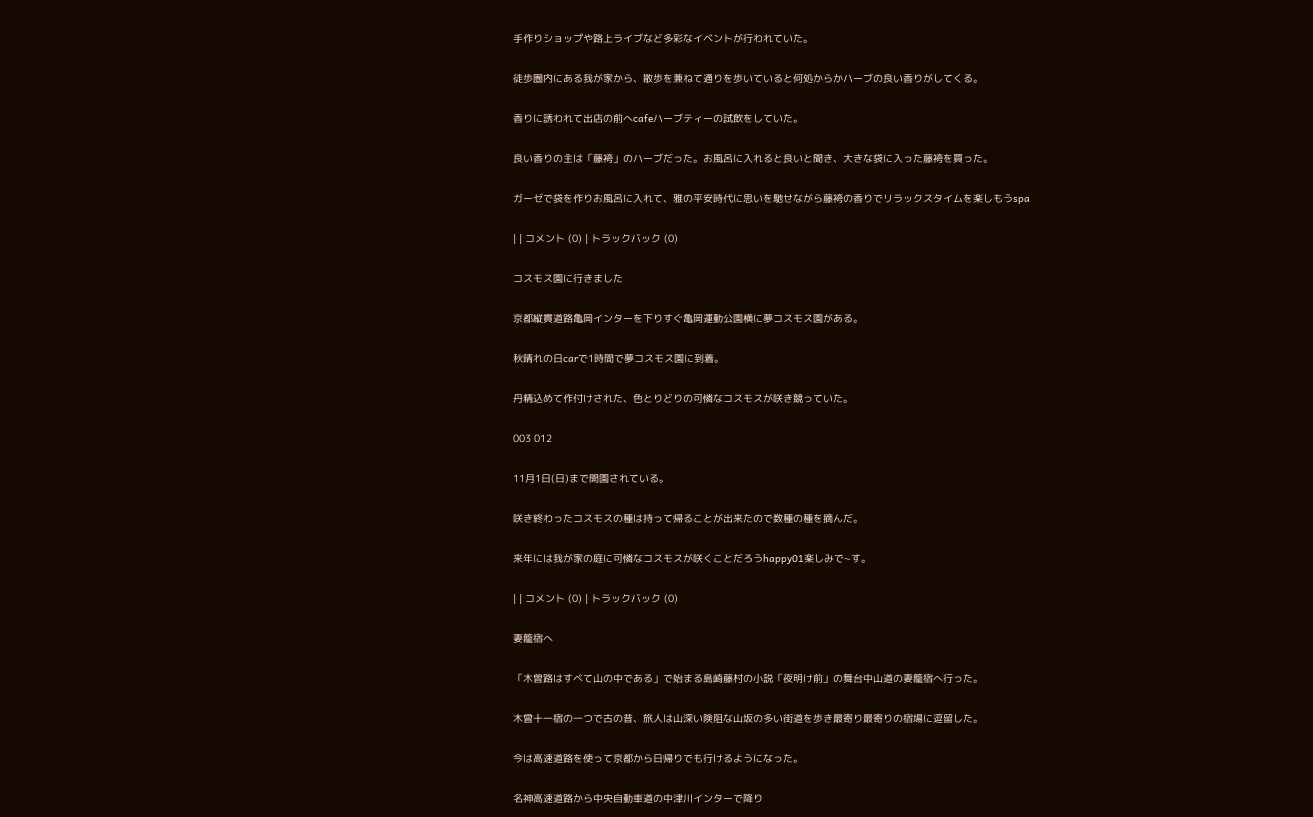手作りショップや路上ライブなど多彩なイベントが行われていた。

徒歩圏内にある我が家から、散歩を兼ねて通りを歩いていると何処からかハーブの良い香りがしてくる。

香りに誘われて出店の前へcafeハーブティーの試飲をしていた。

良い香りの主は「藤袴」のハーブだった。お風呂に入れると良いと聞き、大きな袋に入った藤袴を買った。

ガーゼで袋を作りお風呂に入れて、雅の平安時代に思いを馳せながら藤袴の香りでリラックスタイムを楽しもうspa

| | コメント (0) | トラックバック (0)

コスモス園に行きました

京都縦貫道路亀岡インターを下りすぐ亀岡運動公園横に夢コスモス園がある。

秋晴れの日carで1時間で夢コスモス園に到着。

丹精込めて作付けされた、色とりどりの可憐なコスモスが咲き競っていた。

003 012

11月1日(日)まで開園されている。

咲き終わったコスモスの種は持って帰ることが出来たので数種の種を摘んだ。

来年には我が家の庭に可憐なコスモスが咲くことだろうhappy01楽しみで~す。

| | コメント (0) | トラックバック (0)

妻籠宿へ

「木曽路はすべて山の中である」で始まる島崎藤村の小説「夜明け前」の舞台中山道の妻籠宿へ行った。

木曾十一宿の一つで古の昔、旅人は山深い険阻な山坂の多い街道を歩き最寄り最寄りの宿場に逗留した。

今は高速道路を使って京都から日帰りでも行けるようになった。

名神高速道路から中央自動車道の中津川インターで降り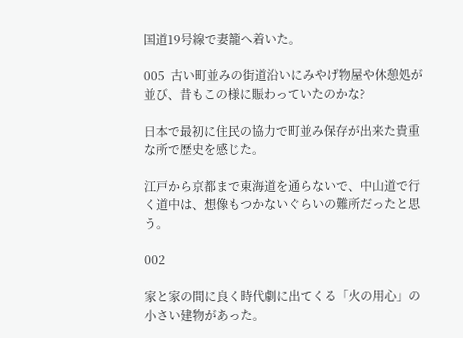国道19号線で妻籠へ着いた。

005  古い町並みの街道沿いにみやげ物屋や休憩処が並び、昔もこの様に賑わっていたのかな?

日本で最初に住民の協力で町並み保存が出来た貴重な所で歴史を感じた。

江戸から京都まで東海道を通らないで、中山道で行く道中は、想像もつかないぐらいの難所だったと思う。

002

家と家の間に良く時代劇に出てくる「火の用心」の小さい建物があった。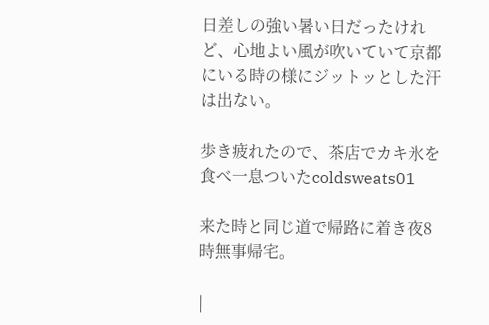日差しの強い暑い日だったけれど、心地よい風が吹いていて京都にいる時の様にジットッとした汗は出ない。

歩き疲れたので、茶店でカキ氷を食べ一息ついたcoldsweats01

来た時と同じ道で帰路に着き夜8時無事帰宅。

|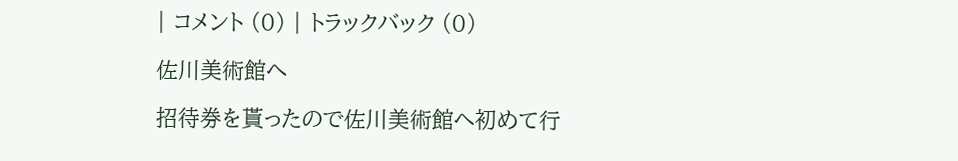| コメント (0) | トラックバック (0)

佐川美術館へ

招待券を貰ったので佐川美術館へ初めて行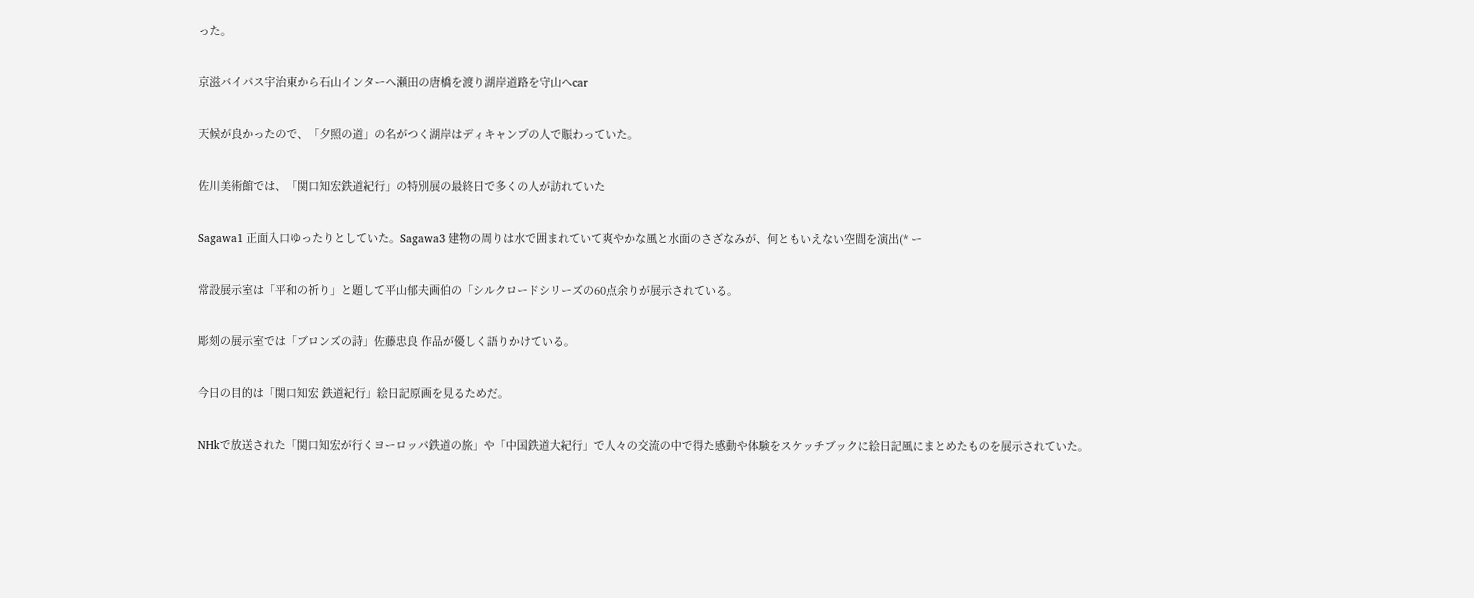った。

京滋バイパス宇治東から石山インターへ瀬田の唐橋を渡り湖岸道路を守山へcar

天候が良かったので、「夕照の道」の名がつく湖岸はディキャンプの人で賑わっていた。

佐川美術館では、「関口知宏鉄道紀行」の特別展の最終日で多くの人が訪れていた

Sagawa1 正面入口ゆったりとしていた。Sagawa3 建物の周りは水で囲まれていて爽やかな風と水面のさざなみが、何ともいえない空間を演出(* ー

常設展示室は「平和の祈り」と題して平山郁夫画伯の「シルクロードシリーズの60点余りが展示されている。

彫刻の展示室では「ブロンズの詩」佐藤忠良 作品が優しく語りかけている。

今日の目的は「関口知宏 鉄道紀行」絵日記原画を見るためだ。

NHkで放送された「関口知宏が行くヨーロッパ鉄道の旅」や「中国鉄道大紀行」で人々の交流の中で得た感動や体験をスケッチブックに絵日記風にまとめたものを展示されていた。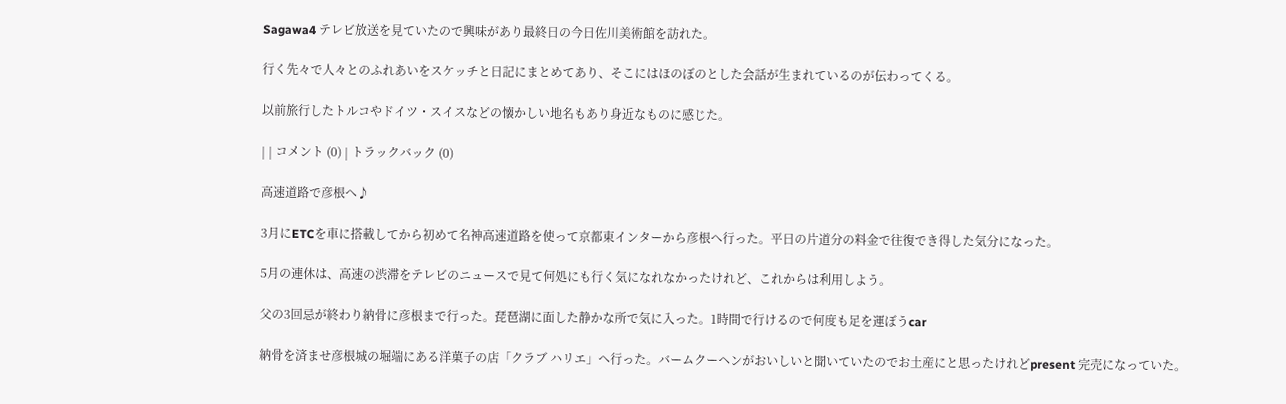Sagawa4 テレビ放送を見ていたので興味があり最終日の今日佐川美術館を訪れた。

行く先々で人々とのふれあいをスケッチと日記にまとめてあり、そこにはほのぼのとした会話が生まれているのが伝わってくる。

以前旅行したトルコやドイツ・スイスなどの懐かしい地名もあり身近なものに感じた。

| | コメント (0) | トラックバック (0)

高速道路で彦根へ♪

3月にETCを車に搭載してから初めて名神高速道路を使って京都東インターから彦根へ行った。平日の片道分の料金で往復でき得した気分になった。

5月の連休は、高速の渋滞をテレビのニュースで見て何処にも行く気になれなかったけれど、これからは利用しよう。

父の3回忌が終わり納骨に彦根まで行った。琵琶湖に面した静かな所で気に入った。1時間で行けるので何度も足を運ぼうcar

納骨を済ませ彦根城の堀端にある洋菓子の店「クラブ ハリエ」へ行った。バームクーヘンがおいしいと聞いていたのでお土産にと思ったけれどpresent 完売になっていた。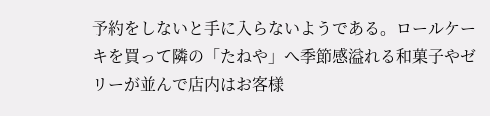予約をしないと手に入らないようである。ロールケーキを買って隣の「たねや」へ季節感溢れる和菓子やゼリーが並んで店内はお客様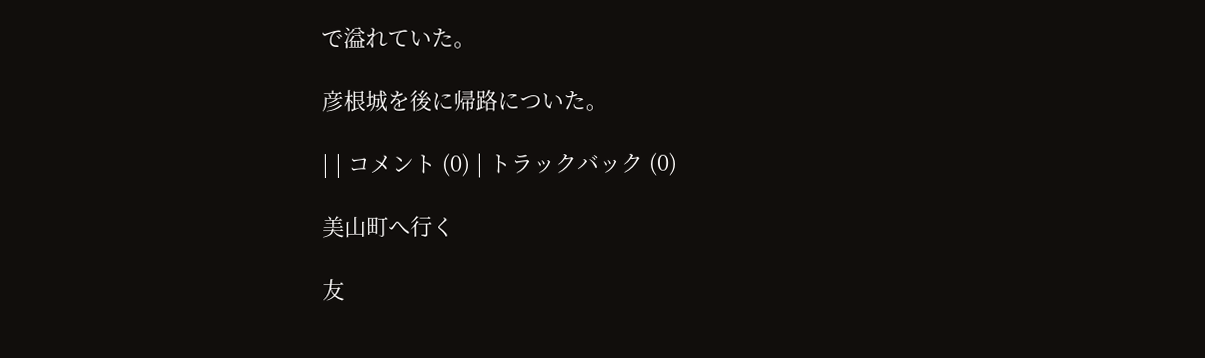で溢れていた。

彦根城を後に帰路についた。

| | コメント (0) | トラックバック (0)

美山町へ行く

友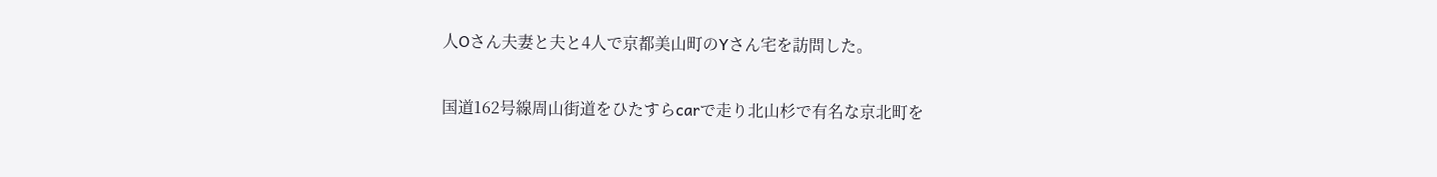人Oさん夫妻と夫と4人で京都美山町のYさん宅を訪問した。

国道162号線周山街道をひたすらcarで走り北山杉で有名な京北町を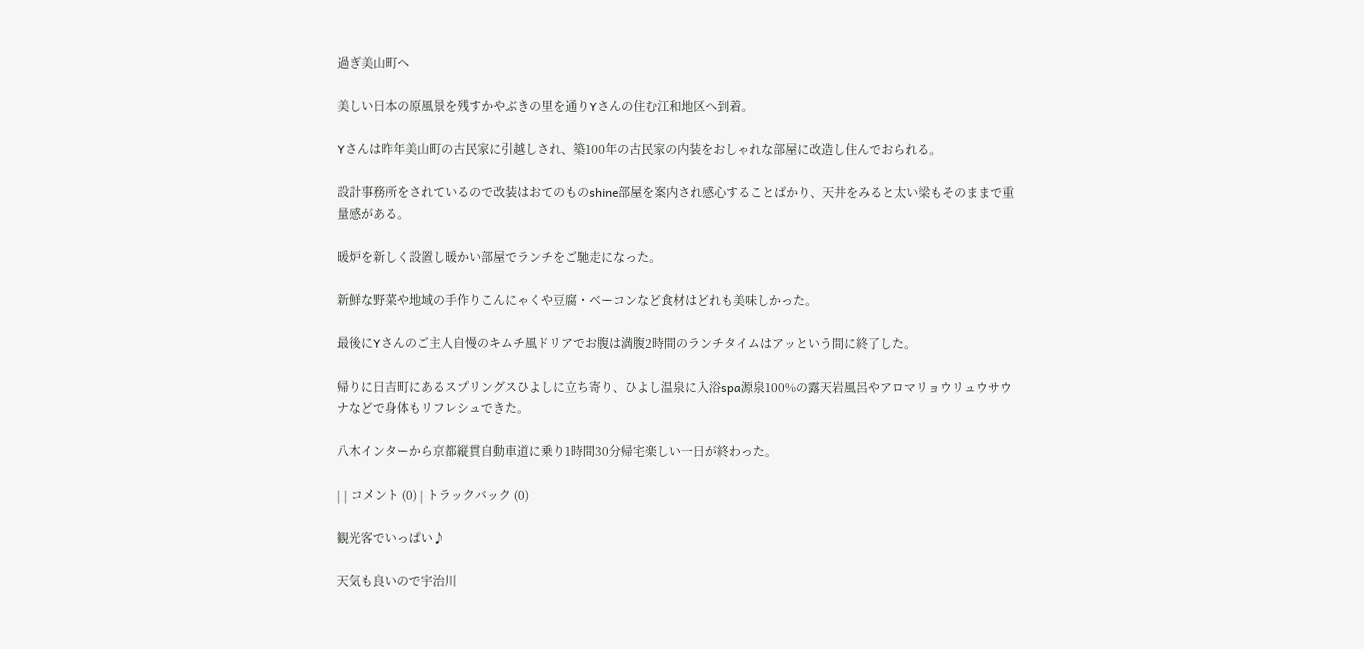過ぎ美山町へ

美しい日本の原風景を残すかやぶきの里を通りYさんの住む江和地区へ到着。

Yさんは昨年美山町の古民家に引越しされ、築100年の古民家の内装をおしゃれな部屋に改造し住んでおられる。

設計事務所をされているので改装はおてのものshine部屋を案内され感心することばかり、天井をみると太い梁もそのままで重量感がある。

暖炉を新しく設置し暖かい部屋でランチをご馳走になった。

新鮮な野菜や地域の手作りこんにゃくや豆腐・ベーコンなど食材はどれも美味しかった。

最後にYさんのご主人自慢のキムチ風ドリアでお腹は満腹2時間のランチタイムはアッという間に終了した。

帰りに日吉町にあるスプリングスひよしに立ち寄り、ひよし温泉に入浴spa源泉100%の露天岩風呂やアロマリョウリュウサウナなどで身体もリフレシュできた。

八木インターから京都縦貫自動車道に乗り1時間30分帰宅楽しい一日が終わった。

| | コメント (0) | トラックバック (0)

観光客でいっぱい♪

天気も良いので宇治川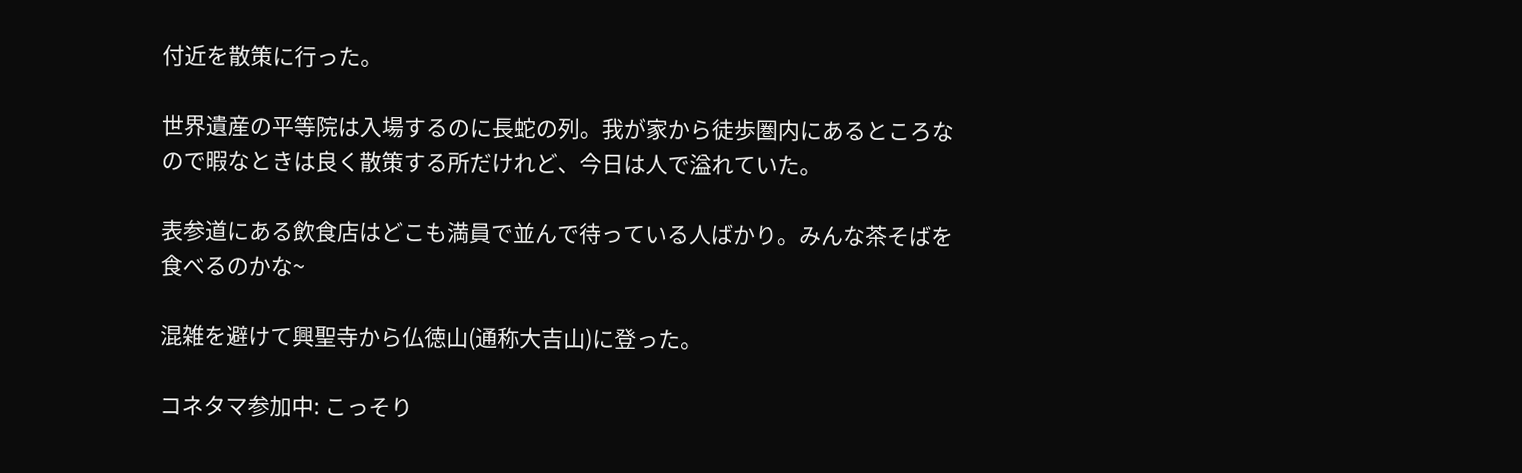付近を散策に行った。

世界遺産の平等院は入場するのに長蛇の列。我が家から徒歩圏内にあるところなので暇なときは良く散策する所だけれど、今日は人で溢れていた。

表参道にある飲食店はどこも満員で並んで待っている人ばかり。みんな茶そばを食べるのかな~

混雑を避けて興聖寺から仏徳山(通称大吉山)に登った。

コネタマ参加中: こっそり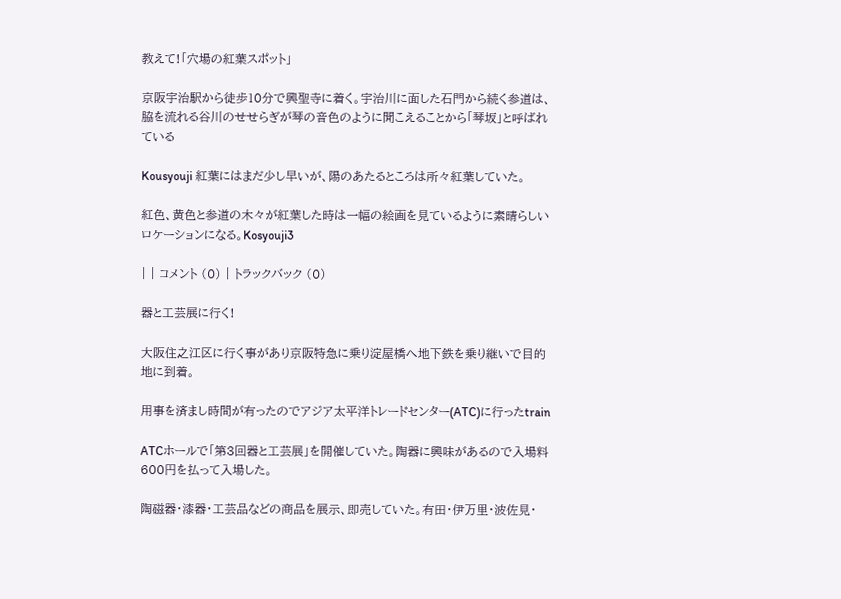教えて!「穴場の紅葉スポット」

京阪宇治駅から徒歩10分で興聖寺に着く。宇治川に面した石門から続く参道は、脇を流れる谷川のせせらぎが琴の音色のように聞こえることから「琴坂」と呼ばれている

Kousyouji 紅葉にはまだ少し早いが、陽のあたるところは所々紅葉していた。

紅色、黄色と参道の木々が紅葉した時は一幅の絵画を見ているように素晴らしいロケーションになる。Kosyouji3

| | コメント (0) | トラックバック (0)

器と工芸展に行く!

大阪住之江区に行く事があり京阪特急に乗り淀屋橋へ地下鉄を乗り継いで目的地に到着。

用事を済まし時間が有ったのでアジア太平洋トレードセンター(ATC)に行ったtrain

ATCホールで「第3回器と工芸展」を開催していた。陶器に興味があるので入場料600円を払って入場した。

陶磁器・漆器・工芸品などの商品を展示、即売していた。有田・伊万里・波佐見・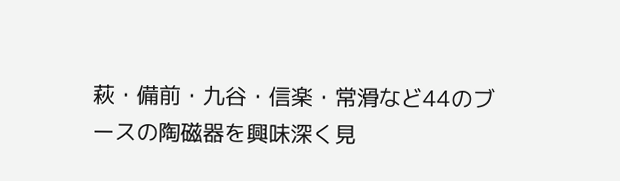萩・備前・九谷・信楽・常滑など44のブースの陶磁器を興味深く見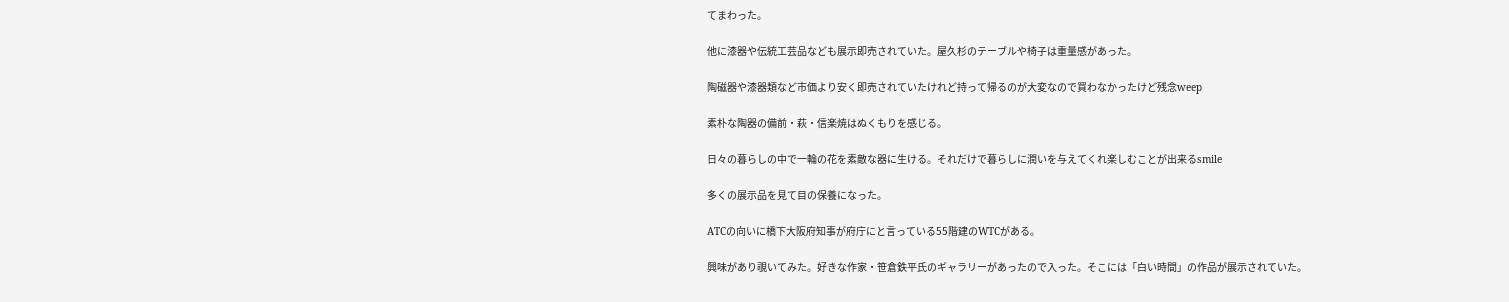てまわった。

他に漆器や伝統工芸品なども展示即売されていた。屋久杉のテーブルや椅子は重量感があった。

陶磁器や漆器類など市価より安く即売されていたけれど持って帰るのが大変なので買わなかったけど残念weep

素朴な陶器の備前・萩・信楽焼はぬくもりを感じる。

日々の暮らしの中で一輪の花を素敵な器に生ける。それだけで暮らしに潤いを与えてくれ楽しむことが出来るsmile

多くの展示品を見て目の保養になった。

ATCの向いに橋下大阪府知事が府庁にと言っている55階建のWTCがある。

興味があり覗いてみた。好きな作家・笹倉鉄平氏のギャラリーがあったので入った。そこには「白い時間」の作品が展示されていた。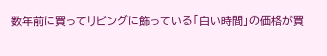数年前に買ってリビングに飾っている「白い時間」の価格が買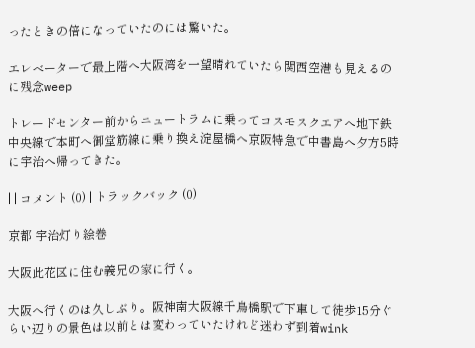ったときの倍になっていたのには驚いた。

エレべーターで最上階へ大阪湾を一望晴れていたら関西空港も見えるのに残念weep

トレードセンター前からニュートラムに乗ってコスモスクエアへ地下鉄中央線で本町へ御堂筋線に乗り換え淀屋橋へ京阪特急で中書島へ夕方5時に宇治へ帰ってきた。

| | コメント (0) | トラックバック (0)

京都 宇治灯り絵巻

大阪此花区に住む義兄の家に行く。

大阪へ行くのは久しぶり。阪神南大阪線千鳥橋駅で下車して徒歩15分ぐらい辺りの景色は以前とは変わっていたけれど迷わず到着wink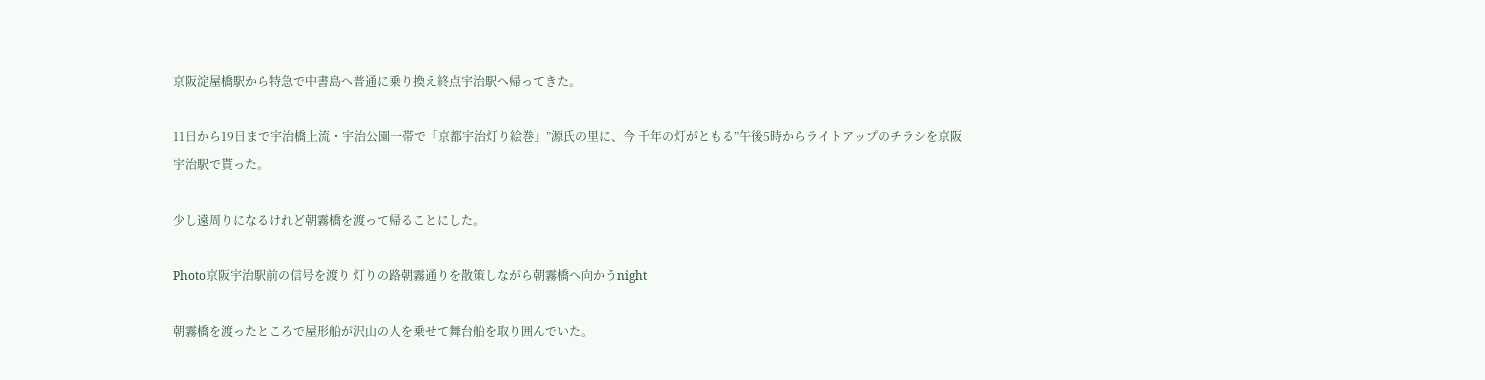京阪淀屋橋駅から特急で中書島へ普通に乗り換え終点宇治駅へ帰ってきた。

11日から19日まで宇治橋上流・宇治公園一帯で「京都宇治灯り絵巻」”源氏の里に、今 千年の灯がともる”午後5時からライトアップのチラシを京阪宇治駅で貰った。

少し遠周りになるけれど朝霧橋を渡って帰ることにした。

Photo京阪宇治駅前の信号を渡り 灯りの路朝霧通りを散策しながら朝霧橋へ向かうnight

朝霧橋を渡ったところで屋形船が沢山の人を乗せて舞台船を取り囲んでいた。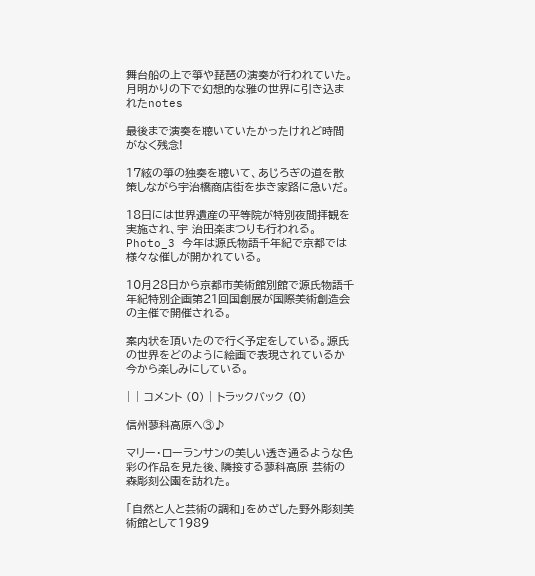舞台船の上で箏や琵琶の演奏が行われていた。月明かりの下で幻想的な雅の世界に引き込まれたnotes

最後まで演奏を聴いていたかったけれど時間がなく残念!

17絃の箏の独奏を聴いて、あじろぎの道を散策しながら宇治橋商店街を歩き家路に急いだ。

18日には世界遺産の平等院が特別夜間拝観を実施され、宇 治田楽まつりも行われる。 Photo_3 今年は源氏物語千年紀で京都では様々な催しが開かれている。

10月28日から京都市美術館別館で源氏物語千年紀特別企画第21回国創展が国際美術創造会の主催で開催される。

案内状を頂いたので行く予定をしている。源氏の世界をどのように絵画で表現されているか今から楽しみにしている。

| | コメント (0) | トラックバック (0)

信州蓼科高原へ③♪

マリー・ローランサンの美しい透き通るような色彩の作品を見た後、隣接する蓼科高原 芸術の森彫刻公園を訪れた。

「自然と人と芸術の調和」をめざした野外彫刻美術館として1989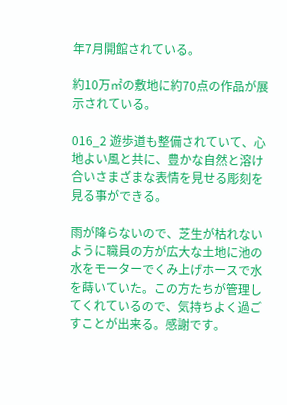年7月開館されている。

約10万㎡の敷地に約70点の作品が展示されている。

016_2 遊歩道も整備されていて、心地よい風と共に、豊かな自然と溶け合いさまざまな表情を見せる彫刻を見る事ができる。

雨が降らないので、芝生が枯れないように職員の方が広大な土地に池の水をモーターでくみ上げホースで水を蒔いていた。この方たちが管理してくれているので、気持ちよく過ごすことが出来る。感謝です。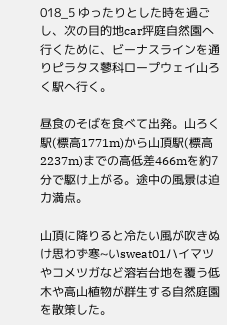018_5 ゆったりとした時を過ごし、次の目的地car坪庭自然園へ行くために、ビーナスラインを通りピラタス蓼科ロープウェイ山ろく駅へ行く。

昼食のそばを食べて出発。山ろく駅(標高1771m)から山頂駅(標高2237m)までの高低差466mを約7分で駆け上がる。途中の風景は迫力満点。

山頂に降りると冷たい風が吹きぬけ思わず寒~いsweat01ハイマツやコメツガなど溶岩台地を覆う低木や高山植物が群生する自然庭園を散策した。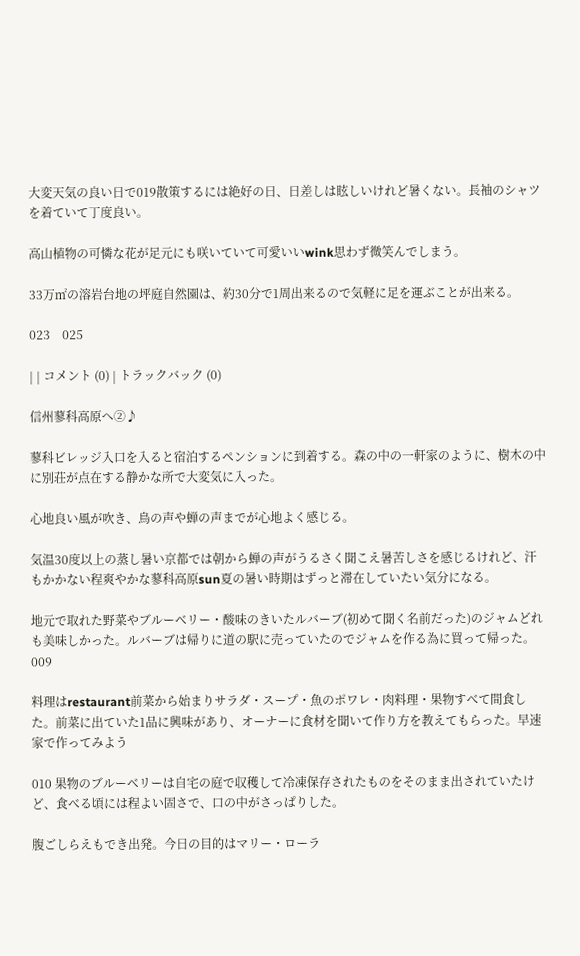大変天気の良い日で019散策するには絶好の日、日差しは眩しいけれど暑くない。長袖のシャツを着ていて丁度良い。

高山植物の可憐な花が足元にも咲いていて可愛いいwink思わず微笑んでしまう。

33万㎡の溶岩台地の坪庭自然園は、約30分で1周出来るので気軽に足を運ぶことが出来る。

023    025

| | コメント (0) | トラックバック (0)

信州蓼科高原へ②♪

蓼科ビレッジ入口を入ると宿泊するペンションに到着する。森の中の一軒家のように、樹木の中に別荘が点在する静かな所で大変気に入った。

心地良い風が吹き、鳥の声や蝉の声までが心地よく感じる。

気温30度以上の蒸し暑い京都では朝から蝉の声がうるさく聞こえ暑苦しさを感じるけれど、汗もかかない程爽やかな蓼科高原sun夏の暑い時期はずっと滞在していたい気分になる。

地元で取れた野菜やブルーベリー・酸味のきいたルバーブ(初めて聞く名前だった)のジャムどれも美味しかった。ルバーブは帰りに道の駅に売っていたのでジャムを作る為に買って帰った。009

料理はrestaurant前菜から始まりサラダ・スープ・魚のポワレ・肉料理・果物すべて間食した。前菜に出ていた1品に興味があり、オーナーに食材を聞いて作り方を教えてもらった。早速家で作ってみよう

010 果物のブルーベリーは自宅の庭で収穫して冷凍保存されたものをそのまま出されていたけど、食べる頃には程よい固さで、口の中がさっぱりした。

腹ごしらえもでき出発。今日の目的はマリー・ローラ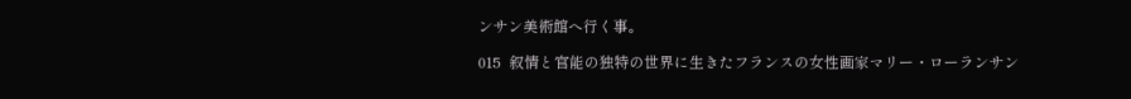ンサン美術館へ行く事。

015  叙情と官能の独特の世界に生きたフランスの女性画家マリー・ローランサン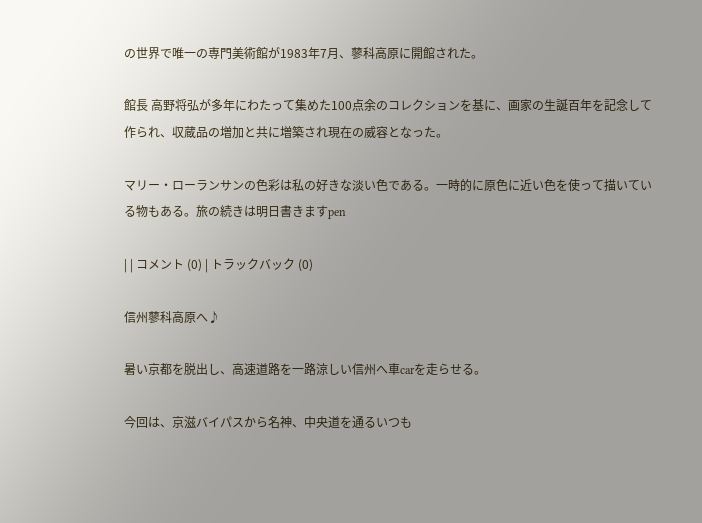の世界で唯一の専門美術館が1983年7月、蓼科高原に開館された。

館長 高野将弘が多年にわたって集めた100点余のコレクションを基に、画家の生誕百年を記念して作られ、収蔵品の増加と共に増築され現在の威容となった。

マリー・ローランサンの色彩は私の好きな淡い色である。一時的に原色に近い色を使って描いている物もある。旅の続きは明日書きますpen

| | コメント (0) | トラックバック (0)

信州蓼科高原へ♪

暑い京都を脱出し、高速道路を一路涼しい信州へ車carを走らせる。

今回は、京滋バイパスから名神、中央道を通るいつも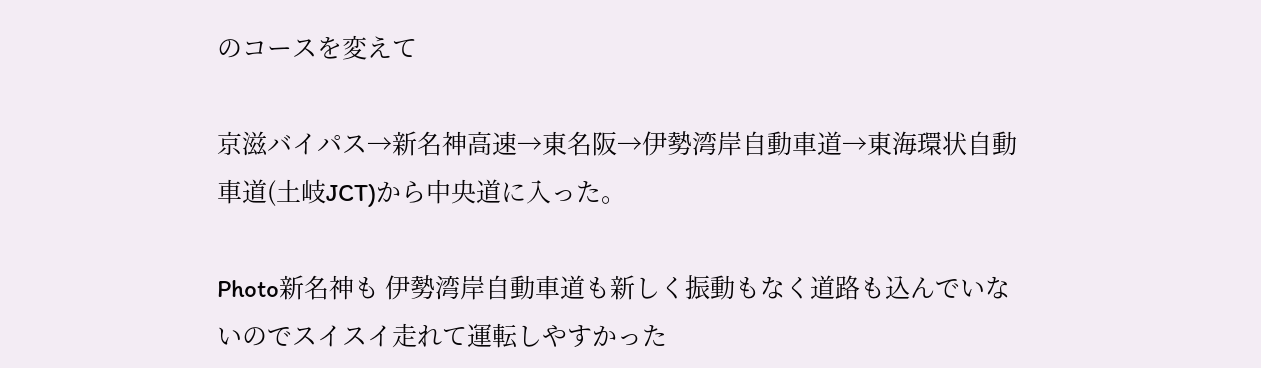のコースを変えて

京滋バイパス→新名神高速→東名阪→伊勢湾岸自動車道→東海環状自動車道(土岐JCT)から中央道に入った。

Photo新名神も 伊勢湾岸自動車道も新しく振動もなく道路も込んでいないのでスイスイ走れて運転しやすかった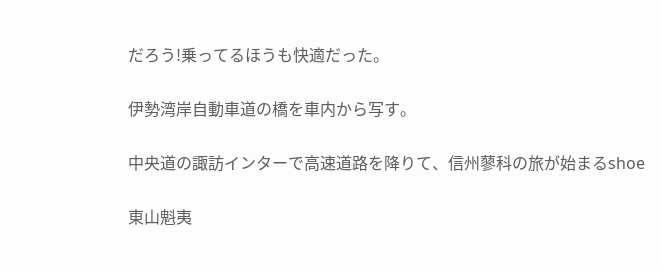だろう!乗ってるほうも快適だった。

伊勢湾岸自動車道の橋を車内から写す。

中央道の諏訪インターで高速道路を降りて、信州蓼科の旅が始まるshoe

東山魁夷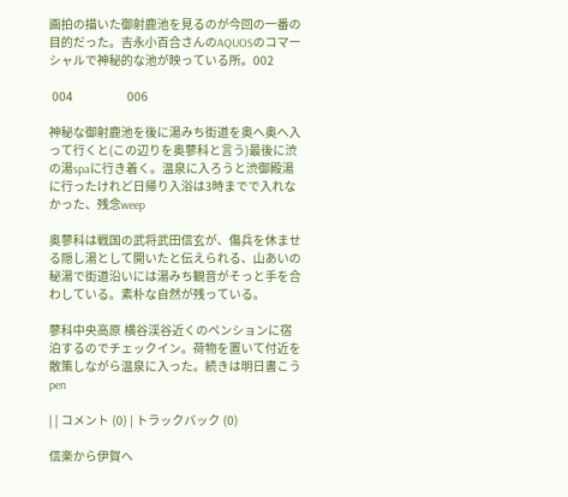画拍の描いた御射鹿池を見るのが今回の一番の目的だった。吉永小百合さんのAQUOSのコマーシャルで神秘的な池が映っている所。002

 004                  006

神秘な御射鹿池を後に湯みち街道を奥へ奥へ入って行くと(この辺りを奥蓼科と言う)最後に渋の湯spaに行き着く。温泉に入ろうと渋御殿湯に行ったけれど日帰り入浴は3時までで入れなかった、残念weep

奥蓼科は戦国の武将武田信玄が、傷兵を休ませる隠し湯として開いたと伝えられる、山あいの秘湯で街道沿いには湯みち観音がそっと手を合わしている。素朴な自然が残っている。

蓼科中央高原 横谷渓谷近くのペンションに宿泊するのでチェックイン。荷物を置いて付近を散策しながら温泉に入った。続きは明日書こうpen

| | コメント (0) | トラックバック (0)

信楽から伊賀へ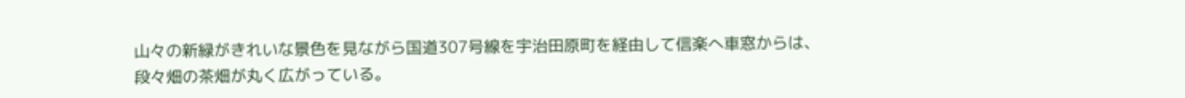山々の新緑がきれいな景色を見ながら国道307号線を宇治田原町を経由して信楽へ車窓からは、段々畑の茶畑が丸く広がっている。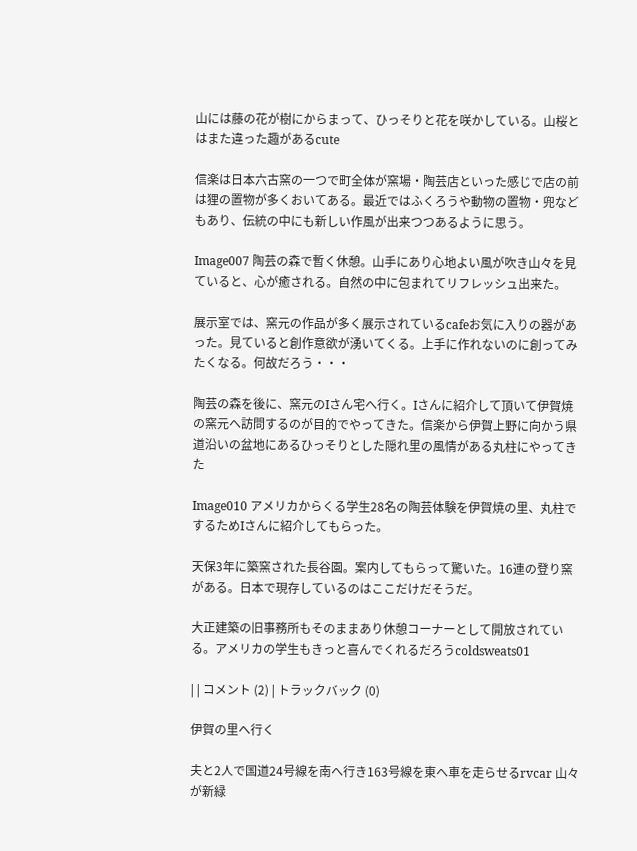山には藤の花が樹にからまって、ひっそりと花を咲かしている。山桜とはまた違った趣があるcute

信楽は日本六古窯の一つで町全体が窯場・陶芸店といった感じで店の前は狸の置物が多くおいてある。最近ではふくろうや動物の置物・兜などもあり、伝統の中にも新しい作風が出来つつあるように思う。

Image007 陶芸の森で暫く休憩。山手にあり心地よい風が吹き山々を見ていると、心が癒される。自然の中に包まれてリフレッシュ出来た。

展示室では、窯元の作品が多く展示されているcafeお気に入りの器があった。見ていると創作意欲が湧いてくる。上手に作れないのに創ってみたくなる。何故だろう・・・

陶芸の森を後に、窯元のIさん宅へ行く。Iさんに紹介して頂いて伊賀焼の窯元へ訪問するのが目的でやってきた。信楽から伊賀上野に向かう県道沿いの盆地にあるひっそりとした隠れ里の風情がある丸柱にやってきた

Image010 アメリカからくる学生28名の陶芸体験を伊賀焼の里、丸柱でするためIさんに紹介してもらった。

天保3年に築窯された長谷園。案内してもらって驚いた。16連の登り窯がある。日本で現存しているのはここだけだそうだ。

大正建築の旧事務所もそのままあり休憩コーナーとして開放されている。アメリカの学生もきっと喜んでくれるだろうcoldsweats01

| | コメント (2) | トラックバック (0)

伊賀の里へ行く

夫と2人で国道24号線を南へ行き163号線を東へ車を走らせるrvcar 山々が新緑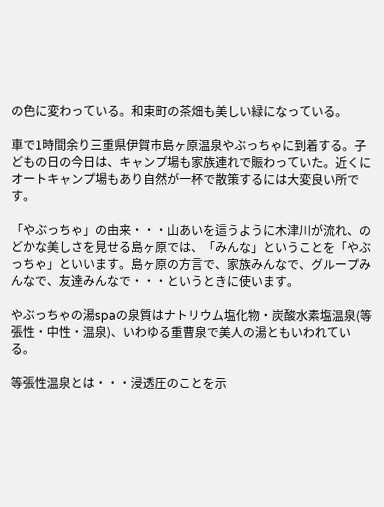の色に変わっている。和束町の茶畑も美しい緑になっている。

車で1時間余り三重県伊賀市島ヶ原温泉やぶっちゃに到着する。子どもの日の今日は、キャンプ場も家族連れで賑わっていた。近くにオートキャンプ場もあり自然が一杯で散策するには大変良い所です。

「やぶっちゃ」の由来・・・山あいを這うように木津川が流れ、のどかな美しさを見せる島ヶ原では、「みんな」ということを「やぶっちゃ」といいます。島ヶ原の方言で、家族みんなで、グループみんなで、友達みんなで・・・というときに使います。

やぶっちゃの湯spaの泉質はナトリウム塩化物・炭酸水素塩温泉(等張性・中性・温泉)、いわゆる重曹泉で美人の湯ともいわれている。

等張性温泉とは・・・浸透圧のことを示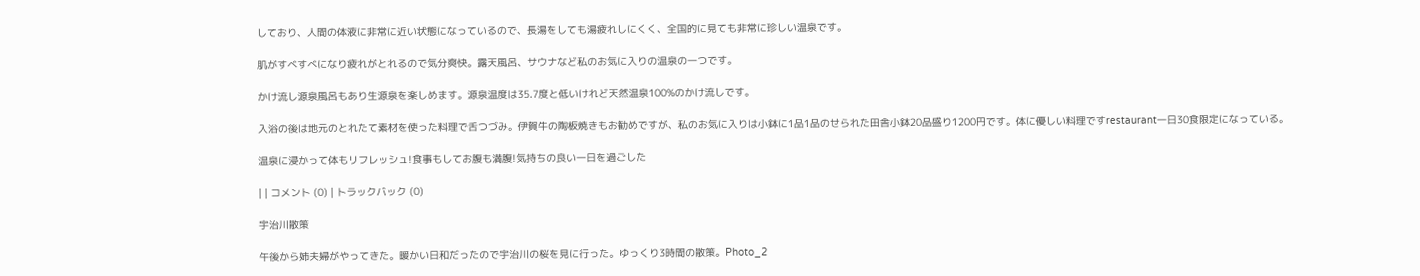しており、人間の体液に非常に近い状態になっているので、長湯をしても湯疲れしにくく、全国的に見ても非常に珍しい温泉です。

肌がすべすべになり疲れがとれるので気分爽快。露天風呂、サウナなど私のお気に入りの温泉の一つです。

かけ流し源泉風呂もあり生源泉を楽しめます。源泉温度は35.7度と低いけれど天然温泉100%のかけ流しです。

入浴の後は地元のとれたて素材を使った料理で舌つづみ。伊賀牛の陶板焼きもお勧めですが、私のお気に入りは小鉢に1品1品のせられた田舎小鉢20品盛り1200円です。体に優しい料理ですrestaurant一日30食限定になっている。

温泉に浸かって体もリフレッシュ!食事もしてお腹も満腹!気持ちの良い一日を過ごした

| | コメント (0) | トラックバック (0)

宇治川散策

午後から姉夫婦がやってきた。暖かい日和だったので宇治川の桜を見に行った。ゆっくり3時間の散策。Photo_2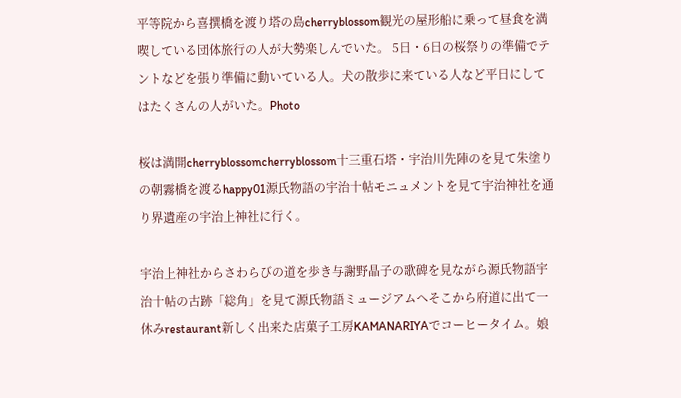平等院から喜撰橋を渡り塔の島cherryblossom観光の屋形船に乗って昼食を満喫している団体旅行の人が大勢楽しんでいた。 5日・6日の桜祭りの準備でテントなどを張り準備に動いている人。犬の散歩に来ている人など平日にしてはたくさんの人がいた。Photo

桜は満開cherryblossomcherryblossom十三重石塔・宇治川先陣のを見て朱塗りの朝霧橋を渡るhappy01源氏物語の宇治十帖モニュメントを見て宇治神社を通り界遺産の宇治上神社に行く。

宇治上神社からさわらびの道を歩き与謝野晶子の歌碑を見ながら源氏物語宇治十帖の古跡「総角」を見て源氏物語ミュージアムへそこから府道に出て一休みrestaurant新しく出来た店菓子工房KAMANARIYAでコーヒータイム。娘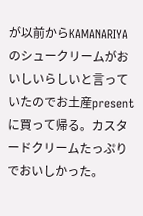が以前からKAMANARIYAのシュークリームがおいしいらしいと言っていたのでお土産presentに買って帰る。カスタードクリームたっぷりでおいしかった。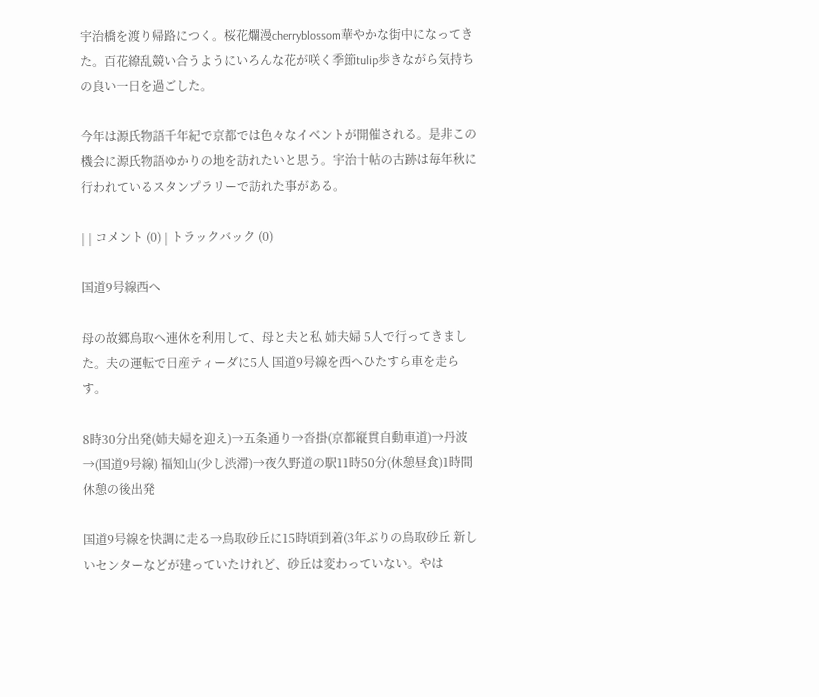宇治橋を渡り帰路につく。桜花爛漫cherryblossom華やかな街中になってきた。百花繚乱競い合うようにいろんな花が咲く季節tulip歩きながら気持ちの良い一日を過ごした。

今年は源氏物語千年紀で京都では色々なイベントが開催される。是非この機会に源氏物語ゆかりの地を訪れたいと思う。宇治十帖の古跡は毎年秋に行われているスタンプラリーで訪れた事がある。

| | コメント (0) | トラックバック (0)

国道9号線西へ

母の故郷鳥取へ連休を利用して、母と夫と私 姉夫婦 5人で行ってきました。夫の運転で日産ティーダに5人 国道9号線を西へひたすら車を走らす。

8時30分出発(姉夫婦を迎え)→五条通り→沓掛(京都縦貫自動車道)→丹波→(国道9号線) 福知山(少し渋滞)→夜久野道の駅11時50分(休憩昼食)1時間休憩の後出発

国道9号線を快調に走る→鳥取砂丘に15時頃到着(3年ぶりの鳥取砂丘 新しいセンターなどが建っていたけれど、砂丘は変わっていない。やは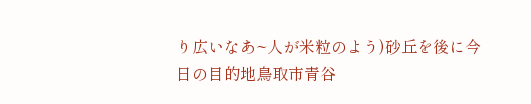り広いなあ~人が米粒のよう)砂丘を後に今日の目的地鳥取市青谷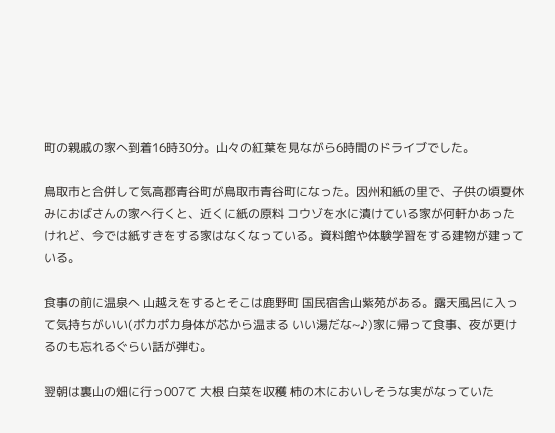町の親戚の家へ到着16時30分。山々の紅葉を見ながら6時間のドライブでした。

鳥取市と合併して気高郡青谷町が鳥取市青谷町になった。因州和紙の里で、子供の頃夏休みにおばさんの家へ行くと、近くに紙の原料 コウゾを水に漬けている家が何軒かあったけれど、今では紙すきをする家はなくなっている。資料館や体験学習をする建物が建っている。

食事の前に温泉へ 山越えをするとそこは鹿野町 国民宿舎山紫苑がある。露天風呂に入って気持ちがいい(ポカポカ身体が芯から温まる いい湯だな~♪)家に帰って食事、夜が更けるのも忘れるぐらい話が弾む。

翌朝は裏山の畑に行っ007て 大根 白菜を収穫 柿の木においしそうな実がなっていた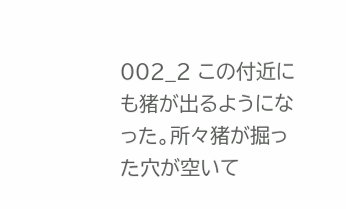002_2 この付近にも猪が出るようになった。所々猪が掘った穴が空いて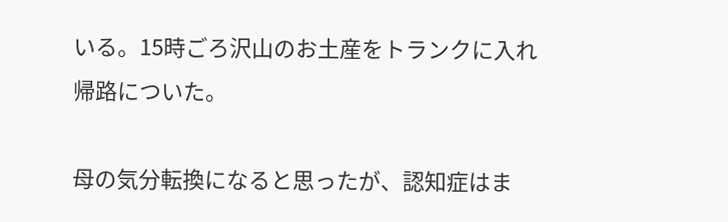いる。15時ごろ沢山のお土産をトランクに入れ帰路についた。

母の気分転換になると思ったが、認知症はま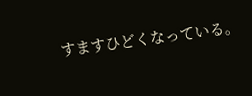すますひどくなっている。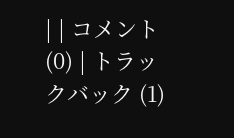| | コメント (0) | トラックバック (1)